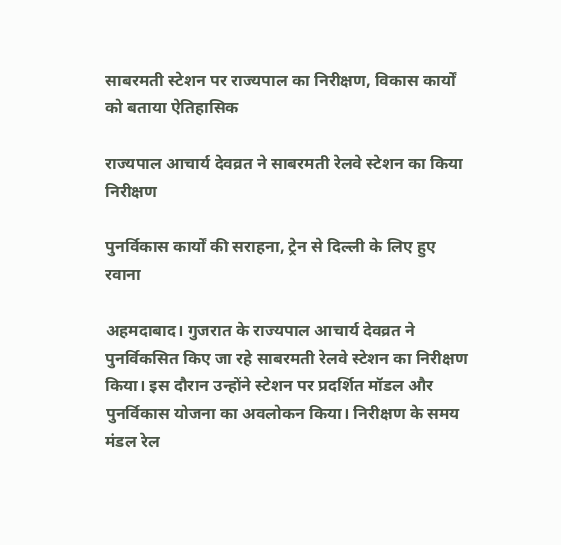साबरमती स्टेशन पर राज्यपाल का निरीक्षण, विकास कार्यों को बताया ऐतिहासिक

राज्यपाल आचार्य देवव्रत ने साबरमती रेलवे स्टेशन का किया निरीक्षण

पुनर्विकास कार्यों की सराहना, ट्रेन से दिल्ली के लिए हुए रवाना

अहमदाबाद। गुजरात के राज्यपाल आचार्य देवव्रत ने पुनर्विकसित किए जा रहे साबरमती रेलवे स्टेशन का निरीक्षण किया। इस दौरान उन्होंने स्टेशन पर प्रदर्शित मॉडल और पुनर्विकास योजना का अवलोकन किया। निरीक्षण के समय मंडल रेल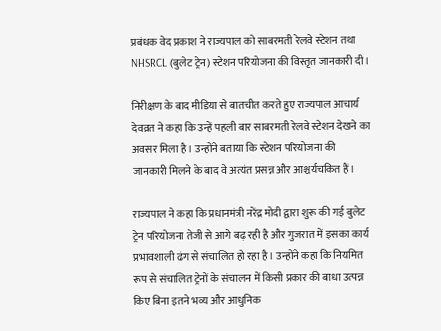प्रबंधक वेद प्रकाश ने राज्यपाल को साबरमती रेलवे स्टेशन तथा NHSRCL (बुलेट ट्रेन) स्टेशन परियोजना की विस्तृत जानकारी दी।

निरीक्षण के बाद मीडिया से बातचीत करते हुए राज्यपाल आचार्य देवव्रत ने कहा कि उन्हें पहली बार साबरमती रेलवे स्टेशन देखने का अवसर मिला है। उन्होंने बताया कि स्टेशन परियोजना की जानकारी मिलने के बाद वे अत्यंत प्रसन्न और आश्चर्यचकित हैं।

राज्यपाल ने कहा कि प्रधानमंत्री नरेंद्र मोदी द्वारा शुरू की गई बुलेट ट्रेन परियोजना तेजी से आगे बढ़ रही है और गुजरात में इसका कार्य प्रभावशाली ढंग से संचालित हो रहा है। उन्होंने कहा कि नियमित रूप से संचालित ट्रेनों के संचालन में किसी प्रकार की बाधा उत्पन्न किए बिना इतने भव्य और आधुनिक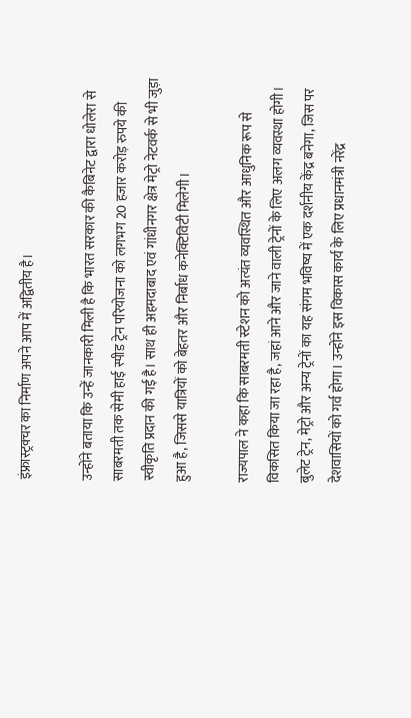इंफ्रास्ट्रक्चर का निर्माण अपने आप में अद्वितीय है।

उन्होंने बताया कि उन्हें जानकारी मिली है कि भारत सरकार की कैबिनेट द्वारा धोलेरा से साबरमती तक सेमी हाई स्पीड ट्रेन परियोजना को लगभग 20 हजार करोड़ रुपये की स्वीकृति प्रदान की गई है। साथ ही अहमदाबाद एवं गांधीनगर क्षेत्र मेट्रो नेटवर्क से भी जुड़ा हुआ है, जिससे यात्रियों को बेहतर और निर्बाध कनेक्टिविटी मिलेगी।

राज्यपाल ने कहा कि साबरमती स्टेशन को अत्यंत व्यवस्थित और आधुनिक रूप से विकसित किया जा रहा है, जहां आने और जाने वाली ट्रेनों के लिए अलग व्यवस्था होगी। बुलेट ट्रेन, मेट्रो और अन्य ट्रेनों का यह संगम भविष्य में एक दर्शनीय केंद्र बनेगा, जिस पर देशवासियों को गर्व होगा। उन्होंने इस विकास कार्य के लिए प्रधानमंत्री नरेंद्र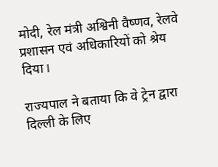मोदी, रेल मंत्री अश्विनी वैष्णव, रेलवे प्रशासन एवं अधिकारियों को श्रेय दिया।

राज्यपाल ने बताया कि वे ट्रेन द्वारा दिल्ली के लिए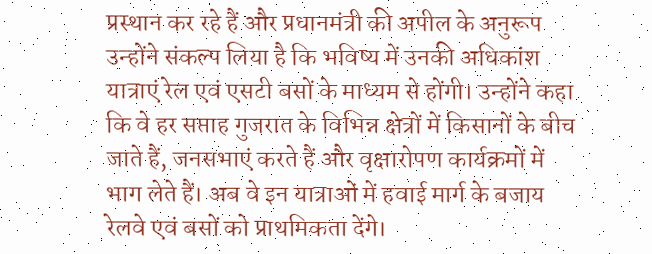प्रस्थान कर रहे हैं और प्रधानमंत्री की अपील के अनुरूप उन्होंने संकल्प लिया है कि भविष्य में उनकी अधिकांश यात्राएं रेल एवं एसटी बसों के माध्यम से होंगी। उन्होंने कहा कि वे हर सप्ताह गुजरात के विभिन्न क्षेत्रों में किसानों के बीच जाते हैं, जनसभाएं करते हैं और वृक्षारोपण कार्यक्रमों में भाग लेते हैं। अब वे इन यात्राओं में हवाई मार्ग के बजाय रेलवे एवं बसों को प्राथमिकता देंगे।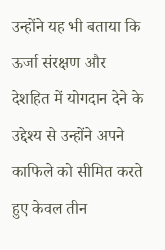उन्होंने यह भी बताया कि ऊर्जा संरक्षण और देशहित में योगदान देने के उद्देश्य से उन्होंने अपने काफिले को सीमित करते हुए केवल तीन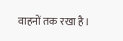वाहनों तक रखा है।